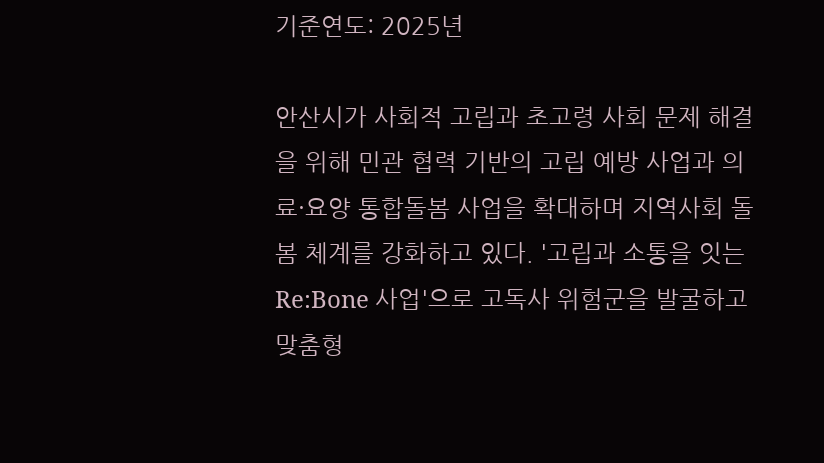기준연도: 2025년

안산시가 사회적 고립과 초고령 사회 문제 해결을 위해 민관 협력 기반의 고립 예방 사업과 의료·요양 통합돌봄 사업을 확대하며 지역사회 돌봄 체계를 강화하고 있다. '고립과 소통을 잇는 Re:Bone 사업'으로 고독사 위험군을 발굴하고 맞춤형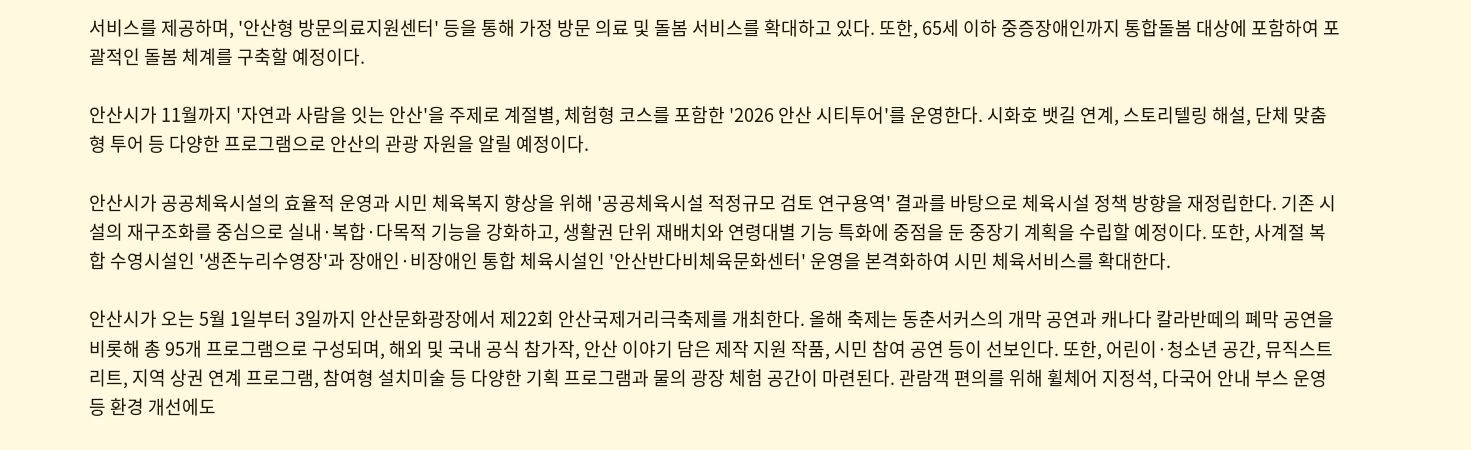서비스를 제공하며, '안산형 방문의료지원센터' 등을 통해 가정 방문 의료 및 돌봄 서비스를 확대하고 있다. 또한, 65세 이하 중증장애인까지 통합돌봄 대상에 포함하여 포괄적인 돌봄 체계를 구축할 예정이다.

안산시가 11월까지 '자연과 사람을 잇는 안산'을 주제로 계절별, 체험형 코스를 포함한 '2026 안산 시티투어'를 운영한다. 시화호 뱃길 연계, 스토리텔링 해설, 단체 맞춤형 투어 등 다양한 프로그램으로 안산의 관광 자원을 알릴 예정이다.

안산시가 공공체육시설의 효율적 운영과 시민 체육복지 향상을 위해 '공공체육시설 적정규모 검토 연구용역' 결과를 바탕으로 체육시설 정책 방향을 재정립한다. 기존 시설의 재구조화를 중심으로 실내·복합·다목적 기능을 강화하고, 생활권 단위 재배치와 연령대별 기능 특화에 중점을 둔 중장기 계획을 수립할 예정이다. 또한, 사계절 복합 수영시설인 '생존누리수영장'과 장애인·비장애인 통합 체육시설인 '안산반다비체육문화센터' 운영을 본격화하여 시민 체육서비스를 확대한다.

안산시가 오는 5월 1일부터 3일까지 안산문화광장에서 제22회 안산국제거리극축제를 개최한다. 올해 축제는 동춘서커스의 개막 공연과 캐나다 칼라반떼의 폐막 공연을 비롯해 총 95개 프로그램으로 구성되며, 해외 및 국내 공식 참가작, 안산 이야기 담은 제작 지원 작품, 시민 참여 공연 등이 선보인다. 또한, 어린이·청소년 공간, 뮤직스트리트, 지역 상권 연계 프로그램, 참여형 설치미술 등 다양한 기획 프로그램과 물의 광장 체험 공간이 마련된다. 관람객 편의를 위해 휠체어 지정석, 다국어 안내 부스 운영 등 환경 개선에도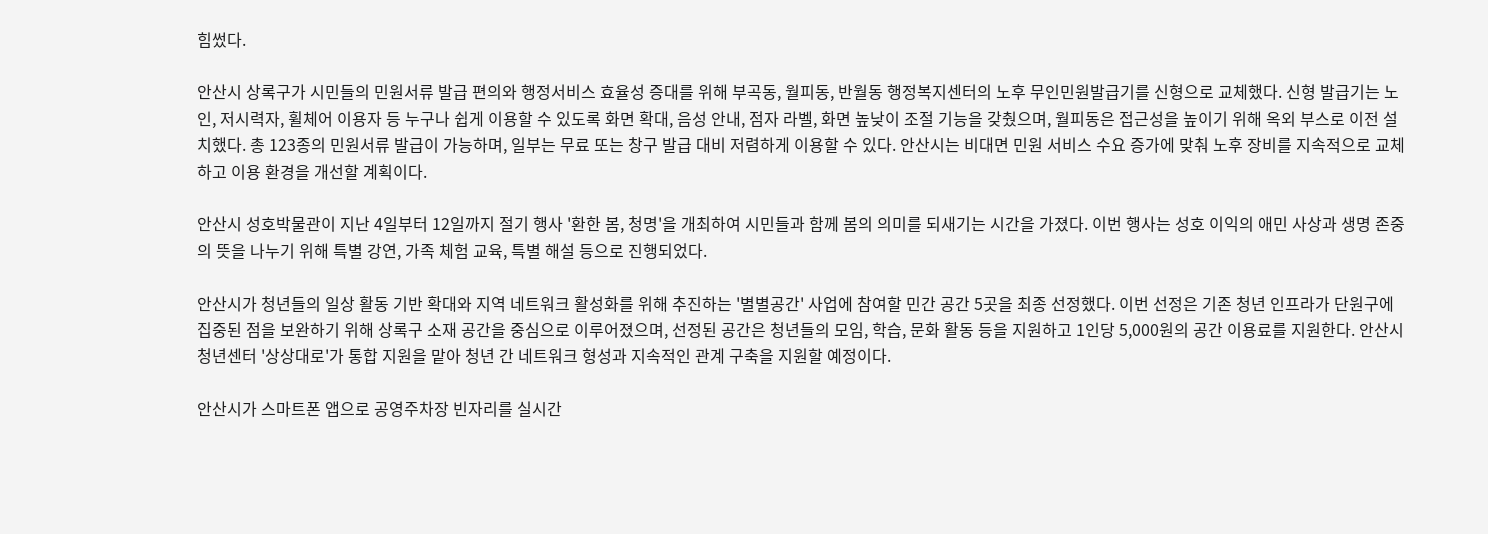힘썼다.

안산시 상록구가 시민들의 민원서류 발급 편의와 행정서비스 효율성 증대를 위해 부곡동, 월피동, 반월동 행정복지센터의 노후 무인민원발급기를 신형으로 교체했다. 신형 발급기는 노인, 저시력자, 휠체어 이용자 등 누구나 쉽게 이용할 수 있도록 화면 확대, 음성 안내, 점자 라벨, 화면 높낮이 조절 기능을 갖췄으며, 월피동은 접근성을 높이기 위해 옥외 부스로 이전 설치했다. 총 123종의 민원서류 발급이 가능하며, 일부는 무료 또는 창구 발급 대비 저렴하게 이용할 수 있다. 안산시는 비대면 민원 서비스 수요 증가에 맞춰 노후 장비를 지속적으로 교체하고 이용 환경을 개선할 계획이다.

안산시 성호박물관이 지난 4일부터 12일까지 절기 행사 '환한 봄, 청명'을 개최하여 시민들과 함께 봄의 의미를 되새기는 시간을 가졌다. 이번 행사는 성호 이익의 애민 사상과 생명 존중의 뜻을 나누기 위해 특별 강연, 가족 체험 교육, 특별 해설 등으로 진행되었다.

안산시가 청년들의 일상 활동 기반 확대와 지역 네트워크 활성화를 위해 추진하는 '별별공간' 사업에 참여할 민간 공간 5곳을 최종 선정했다. 이번 선정은 기존 청년 인프라가 단원구에 집중된 점을 보완하기 위해 상록구 소재 공간을 중심으로 이루어졌으며, 선정된 공간은 청년들의 모임, 학습, 문화 활동 등을 지원하고 1인당 5,000원의 공간 이용료를 지원한다. 안산시 청년센터 '상상대로'가 통합 지원을 맡아 청년 간 네트워크 형성과 지속적인 관계 구축을 지원할 예정이다.

안산시가 스마트폰 앱으로 공영주차장 빈자리를 실시간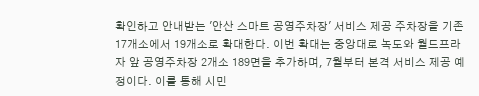확인하고 안내받는 '안산 스마트 공영주차장' 서비스 제공 주차장을 기존 17개소에서 19개소로 확대한다. 이번 확대는 중앙대로 녹도와 월드프라자 앞 공영주차장 2개소 189면을 추가하며, 7월부터 본격 서비스 제공 예정이다. 이를 통해 시민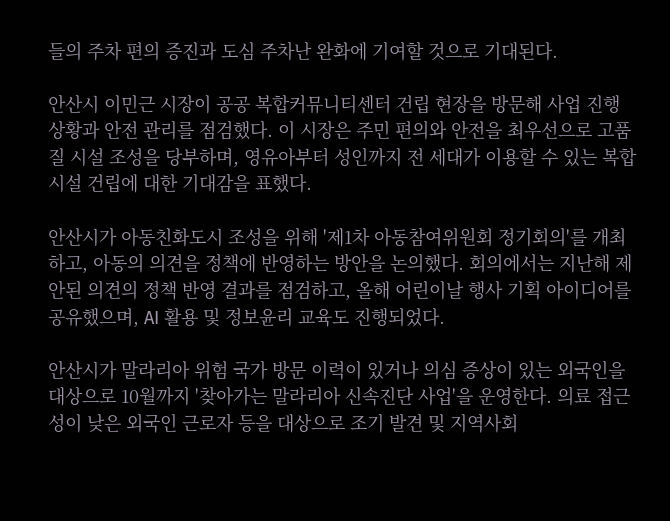들의 주차 편의 증진과 도심 주차난 완화에 기여할 것으로 기대된다.

안산시 이민근 시장이 공공 복합커뮤니티센터 건립 현장을 방문해 사업 진행 상황과 안전 관리를 점검했다. 이 시장은 주민 편의와 안전을 최우선으로 고품질 시설 조성을 당부하며, 영유아부터 성인까지 전 세대가 이용할 수 있는 복합시설 건립에 대한 기대감을 표했다.

안산시가 아동친화도시 조성을 위해 '제1차 아동참여위원회 정기회의'를 개최하고, 아동의 의견을 정책에 반영하는 방안을 논의했다. 회의에서는 지난해 제안된 의견의 정책 반영 결과를 점검하고, 올해 어린이날 행사 기획 아이디어를 공유했으며, AI 활용 및 정보윤리 교육도 진행되었다.

안산시가 말라리아 위험 국가 방문 이력이 있거나 의심 증상이 있는 외국인을 대상으로 10월까지 '찾아가는 말라리아 신속진단 사업'을 운영한다. 의료 접근성이 낮은 외국인 근로자 등을 대상으로 조기 발견 및 지역사회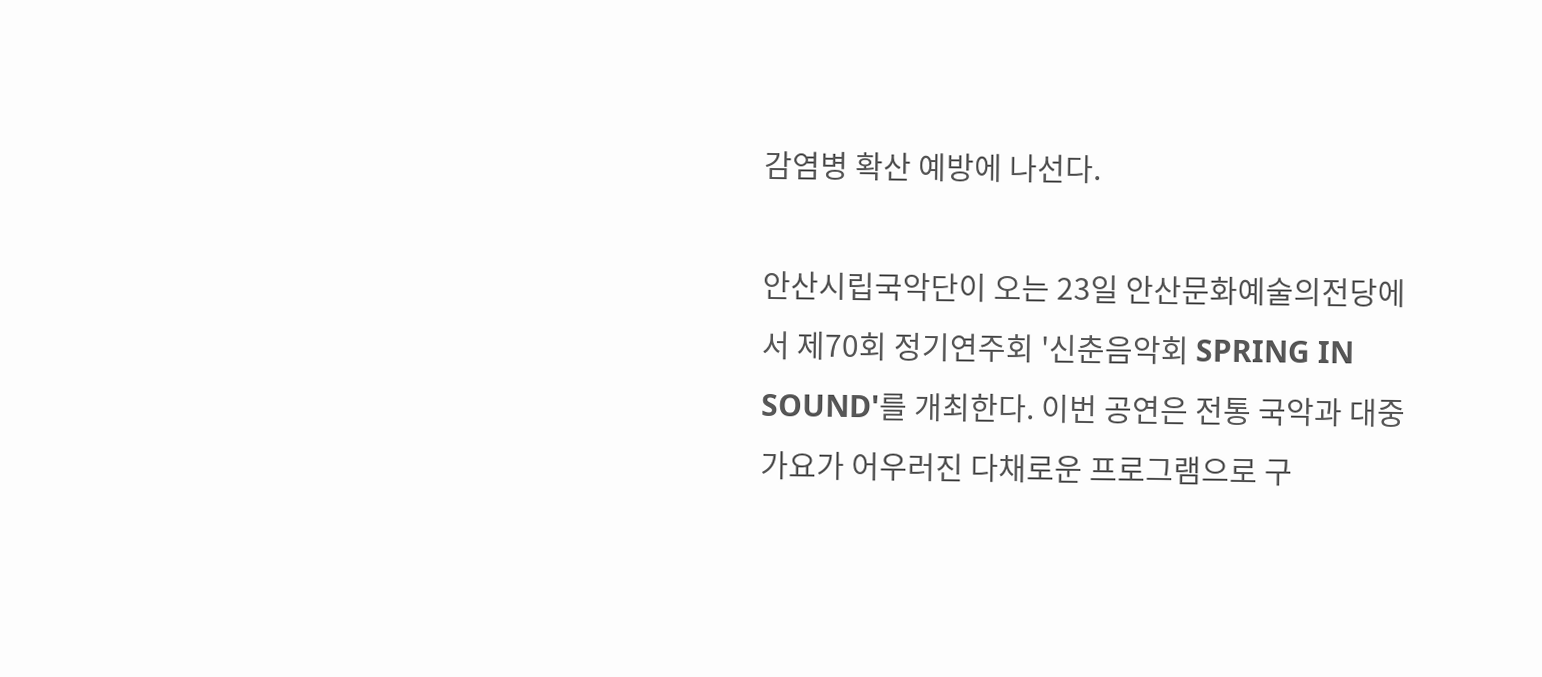감염병 확산 예방에 나선다.

안산시립국악단이 오는 23일 안산문화예술의전당에서 제70회 정기연주회 '신춘음악회 SPRING IN SOUND'를 개최한다. 이번 공연은 전통 국악과 대중가요가 어우러진 다채로운 프로그램으로 구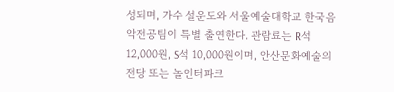성되며, 가수 설운도와 서울예술대학교 한국음악전공팀이 특별 출연한다. 관람료는 R석 12,000원, S석 10,000원이며, 안산문화예술의전당 또는 놀인터파크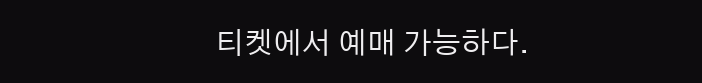티켓에서 예매 가능하다.